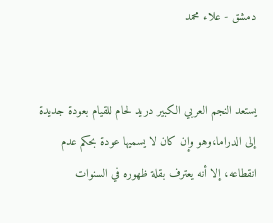دمشق - علاء محمد


يستعد النجم العربي الكبير دريد لحام للقيام بعودة جديدة إلى الدراما،وهو وإن كان لا يسميها عودة بحكم عدم انقطاعه، إلا أنه يعترف بقلة ظهوره في السنوات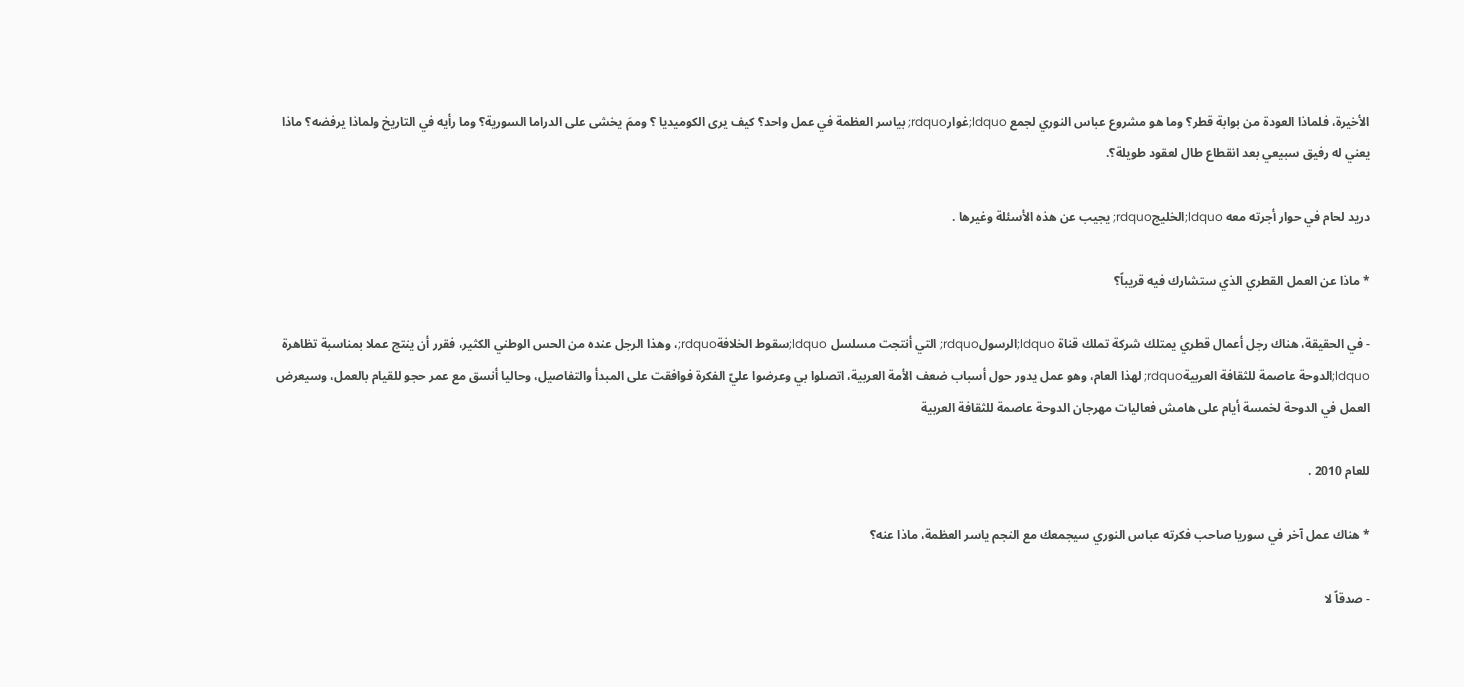الأخيرة، فلماذا العودة من بوابة قطر؟ وما هو مشروع عباس النوري لجمع ldquo;غوارrdquo; بياسر العظمة في عمل واحد؟ كيف يرى الكوميديا ؟ وممَ يخشى على الدراما السورية؟ وما رأيه في التاريخ ولماذا يرفضه؟ ماذا يعني له رفيق سبيعي بعد انقطاع طال لعقود طويلة؟.

دريد لحام في حوار أجرته معه ldquo;الخليجrdquo; يجيب عن هذه الأسئلة وغيرها .

* ماذا عن العمل القطري الذي ستشارك فيه قريباً؟

- في الحقيقة، هناك رجل أعمال قطري يمتلك شركة تملك قناة ldquo;الرسولrdquo; التي أنتجت مسلسل ldquo;سقوط الخلافةrdquo;، وهذا الرجل عنده من الحس الوطني الكثير، فقرر أن ينتج عملا بمناسبة تظاهرة ldquo;الدوحة عاصمة للثقافة العربيةrdquo; لهذا العام، وهو عمل يدور حول أسباب ضعف الأمة العربية، اتصلوا بي وعرضوا عليّ الفكرة فوافقت على المبدأ والتفاصيل، وحاليا أنسق مع عمر حجو للقيام بالعمل، وسيعرض العمل في الدوحة لخمسة أيام على هامش فعاليات مهرجان الدوحة عاصمة للثقافة العربية

للعام 2010 .

* هناك عمل آخر في سوريا صاحب فكرته عباس النوري سيجمعك مع النجم ياسر العظمة، ماذا عنه؟

- صدقاً لا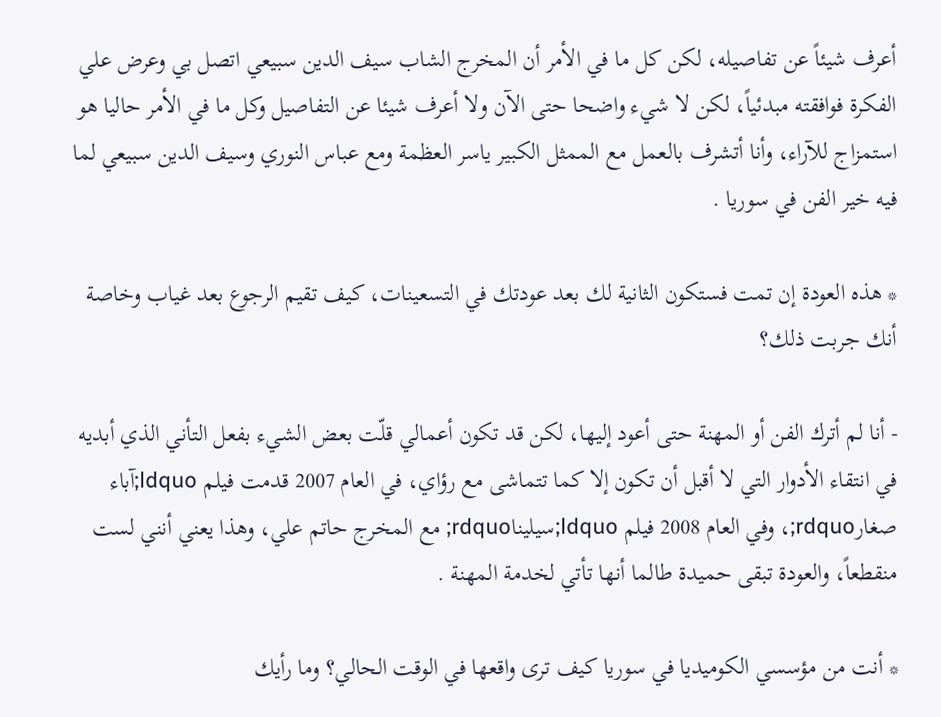أعرف شيئاً عن تفاصيله، لكن كل ما في الأمر أن المخرج الشاب سيف الدين سبيعي اتصل بي وعرض علي الفكرة فوافقته مبدئياً، لكن لا شيء واضحا حتى الآن ولا أعرف شيئا عن التفاصيل وكل ما في الأمر حاليا هو استمزاج للآراء، وأنا أتشرف بالعمل مع الممثل الكبير ياسر العظمة ومع عباس النوري وسيف الدين سبيعي لما فيه خير الفن في سوريا .

* هذه العودة إن تمت فستكون الثانية لك بعد عودتك في التسعينات، كيف تقيم الرجوع بعد غياب وخاصة أنك جربت ذلك؟

- أنا لم أترك الفن أو المهنة حتى أعود إليها، لكن قد تكون أعمالي قلّت بعض الشيء بفعل التأني الذي أبديه في انتقاء الأدوار التي لا أقبل أن تكون إلا كما تتماشى مع رؤاي، في العام 2007 قدمت فيلم ldquo;آباء صغارrdquo;، وفي العام 2008 فيلم ldquo;سيليناrdquo; مع المخرج حاتم علي، وهذا يعني أنني لست منقطعاً، والعودة تبقى حميدة طالما أنها تأتي لخدمة المهنة .

* أنت من مؤسسي الكوميديا في سوريا كيف ترى واقعها في الوقت الحالي؟ وما رأيك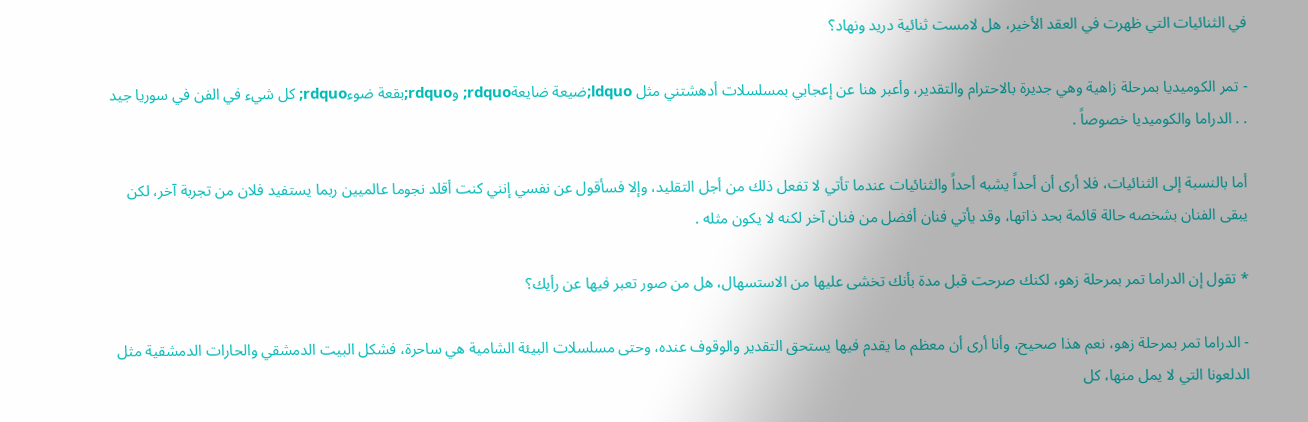في الثنائيات التي ظهرت في العقد الأخير، هل لامست ثنائية دريد ونهاد؟

- تمر الكوميديا بمرحلة زاهية وهي جديرة بالاحترام والتقدير، وأعبر هنا عن إعجابي بمسلسلات أدهشتني مثل ldquo;ضيعة ضايعةrdquo; وrdquo;بقعة ضوءrdquo; كل شيء في الفن في سوريا جيد . . الدراما والكوميديا خصوصاً .

أما بالنسبة إلى الثنائيات، فلا أرى أن أحداً يشبه أحداً والثنائيات عندما تأتي لا تفعل ذلك من أجل التقليد، وإلا فسأقول عن نفسي إنني كنت أقلد نجوما عالميين ربما يستفيد فلان من تجربة آخر، لكن يبقى الفنان بشخصه حالة قائمة بحد ذاتها، وقد يأتي فنان أفضل من فنان آخر لكنه لا يكون مثله .

* تقول إن الدراما تمر بمرحلة زهو، لكنك صرحت قبل مدة بأنك تخشى عليها من الاستسهال، هل من صور تعبر فيها عن رأيك؟

- الدراما تمر بمرحلة زهو، نعم هذا صحيح، وأنا أرى أن معظم ما يقدم فيها يستحق التقدير والوقوف عنده، وحتى مسلسلات البيئة الشامية هي ساحرة، فشكل البيت الدمشقي والحارات الدمشقية مثل الدلعونا التي لا يمل منها، كل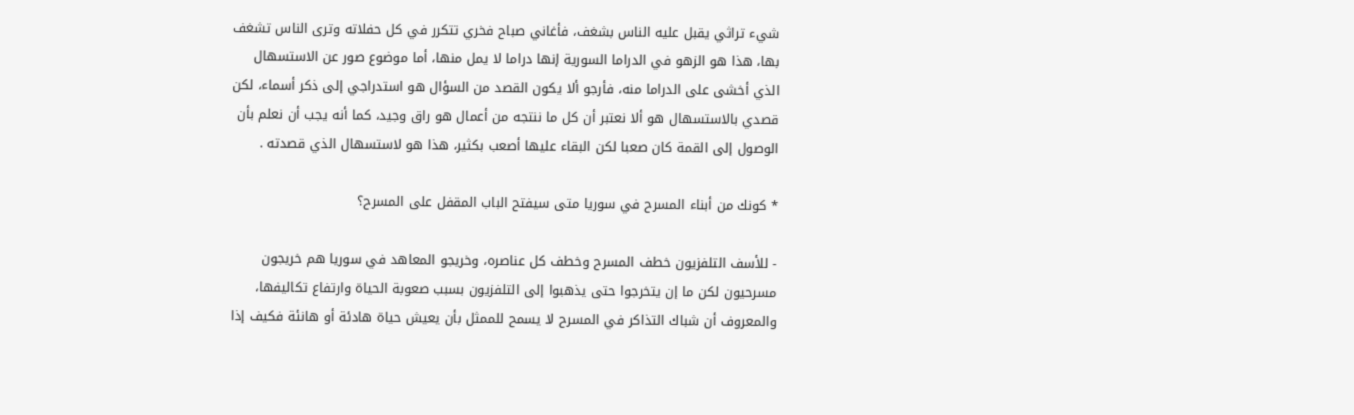شيء تراثي يقبل عليه الناس بشغف، فأغاني صباح فخري تتكرر في كل حفلاته وترى الناس تشغف بها، هذا هو الزهو في الدراما السورية إنها دراما لا يمل منها، أما موضوع صور عن الاستسهال الذي أخشى على الدراما منه، فأرجو ألا يكون القصد من السؤال هو استدراجي إلى ذكر أسماء، لكن قصدي بالاستسهال هو ألا نعتبر أن كل ما ننتجه من أعمال هو راق وجيد، كما أنه يجب أن نعلم بأن الوصول إلى القمة كان صعبا لكن البقاء عليها أصعب بكثير، هذا هو لاستسهال الذي قصدته .

* كونك من أبناء المسرح في سوريا متى سيفتح الباب المقفل على المسرح؟

- للأسف التلفزيون خطف المسرح وخطف كل عناصره، وخريجو المعاهد في سوريا هم خريجون مسرحيون لكن ما إن يتخرجوا حتى يذهبوا إلى التلفزيون بسبب صعوبة الحياة وارتفاع تكاليفها، والمعروف أن شباك التذاكر في المسرح لا يسمح للممثل بأن يعيش حياة هادئة أو هانئة فكيف إذا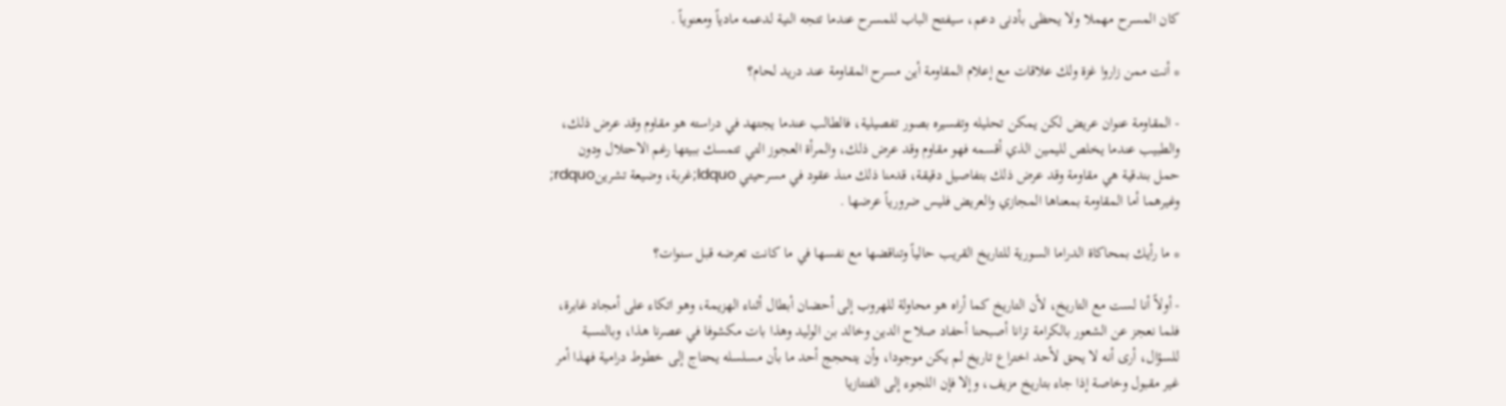كان المسرح مهملا ولا يحظى بأدنى دعم، سيفتح الباب للمسرح عندما تتجه النية لدعمه مادياً ومعنوياً .

* أنت ممن زاروا غزة ولك علاقات مع إعلام المقاومة أين مسرح المقاومة عند دريد لحام؟

- المقاومة عنوان عريض لكن يمكن تحليله وتفسيره بصور تفصيلية، فالطالب عندما يجتهد في دراسته هو مقاوم وقد عرض ذلك، والطبيب عندما يخلص لليمين الذي أقسمه فهو مقاوم وقد عرض ذلك، والمرأة العجوز التي تتمسك ببيتها رغم الاحتلال ودون حمل بندقية هي مقاومة وقد عرض ذلك بتفاصيل دقيقة، قدمنا ذلك منذ عقود في مسرحيتي ldquo;غربة، وضيعة تشرينrdquo; وغيرهما أما المقاومة بمعناها المجازي والعريض فليس ضرورياً عرضها .

* ما رأيك بمحاكاة الدراما السورية للتاريخ القريب حالياً وتناقضها مع نفسها في ما كانت تعرضه قبل سنوات؟

- أولاً أنا لست مع التاريخ، لأن التاريخ كما أراه هو محاولة للهروب إلى أحضان أبطال أثناء الهزيمة، وهو اتكاء على أمجاد غابرة، فلما نعجز عن الشعور بالكرامة ترانا أصبحنا أحفاد صلاح الدين وخالد بن الوليد وهذا بات مكشوفا في عصرنا هذا، وبالنسبة للسؤال، أرى أنه لا يحق لأحد اختراع تاريخ لم يكن موجودا، وأن يتحجج أحد ما بأن مسلسله يحتاج إلى خطوط درامية فهذا أمر غير مقبول وخاصة إذا جاء بتاريخ مزيف، وإلا فإن اللجوء إلى الفنتازيا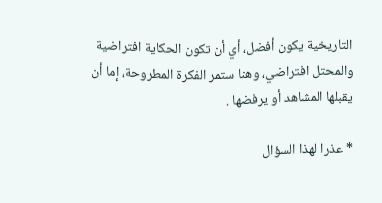التاريخية يكون أفضل، أي أن تكون الحكاية افتراضية والمحتل افتراضي، وهنا ستمر الفكرة المطروحة، إما أن يقبلها المشاهد أو يرفضها .

* عذرا لهذا السؤال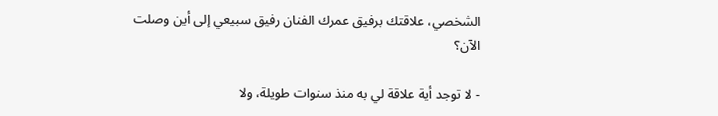الشخصي، علاقتك برفيق عمرك الفنان رفيق سبيعي إلى أين وصلت الآن؟

- لا توجد أية علاقة لي به منذ سنوات طويلة، ولا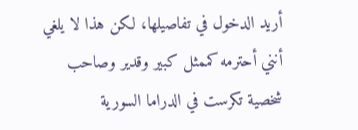أريد الدخول في تفاصيلها، لكن هذا لا يلغي أنني أحترمه كممثل كبير وقدير وصاحب شخصية تكرست في الدراما السورية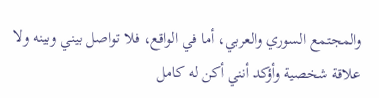والمجتمع السوري والعربي، أما في الواقع، فلا تواصل بيني وبينه ولا علاقة شخصية وأؤكد أنني أكن له كامل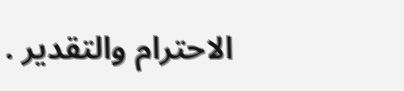الاحترام والتقدير .